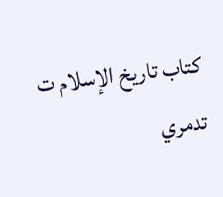كتاب تاريخ الإسلام ت تدمري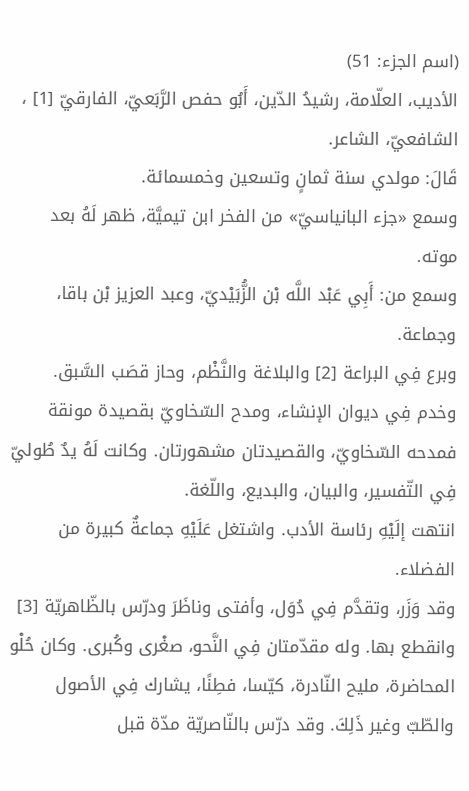(اسم الجزء: 51)
الأديب، العلّامة، رشيدُ الدّين، أَبُو حفص الرَّبَعيّ، الفارقيّ [1] ، الشافعيّ، الشاعر.
قَالَ: مولدي سنة ثمانٍ وتسعين وخمسمائة.
وسمع «جزء البانياسيّ» من الفخر ابن تيميَّة، ظهر لَهُ بعد موته.
وسمع من: أَبِي عَبْد اللَّه بْن الزُّبَيْديّ، وعبد العزيز بْن باقا، وجماعة.
وبرع فِي البراعة [2] والبلاغة والنَّظْم، وحاز قصَب السَّبق. وخدم فِي ديوان الإنشاء، ومدح السّخاويّ بقصيدة مونقة فمدحه السّخاويّ، والقصيدتان مشهورتان. وكانت لَهُ يدٌ طُوليّ فِي التّفسير، والبيان، والبديع، واللّغة.
انتهت إلَيْهِ رئاسة الأدب. واشتغل عَلَيْهِ جماعةٌ كبيرة من الفضلاء.
وقد وَزَر، وتقدَّم فِي دُوَل، وأفتى وناظَرَ ودرّس بالظّاهريّة [3] وانقطع بها. وله مقدّمتان فِي النَّحو، صغْرى وكُبرى. وكان حُلْو المحاضرة، مليح النّادرة، كيّسا، فطِنًا، يشارك فِي الأصول والطّبّ وغير ذَلِكَ. وقد درّس بالنّاصريّة مدّة قبل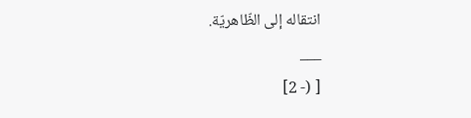انتقاله إلى الظّاهريّة.
___
[ (- 2]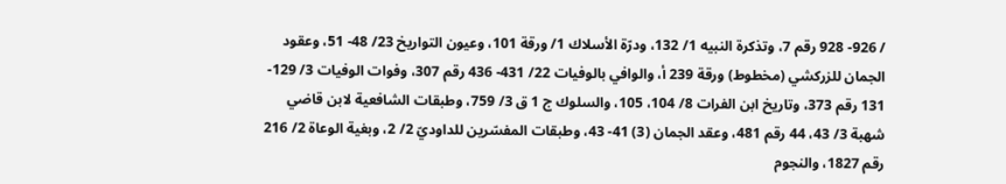/ 926- 928 رقم 7، وتذكرة النبيه 1/ 132، ودرّة الأسلاك 1/ ورقة 101، وعيون التواريخ 23/ 48- 51، وعقود الجمان للزركشي (مخطوط) ورقة 239 أ، والوافي بالوفيات 22/ 431- 436 رقم 307، وفوات الوفيات 3/ 129- 131 رقم 373، وتاريخ ابن الفرات 8/ 104، 105، والسلوك ج 1 ق 3/ 759، وطبقات الشافعية لابن قاضي شهبة 3/ 43، 44 رقم 481، وعقد الجمان (3) 41- 43، وطبقات المفسّرين للداوديّ 2/ 2، وبغية الوعاة 2/ 216 رقم 1827، والنجوم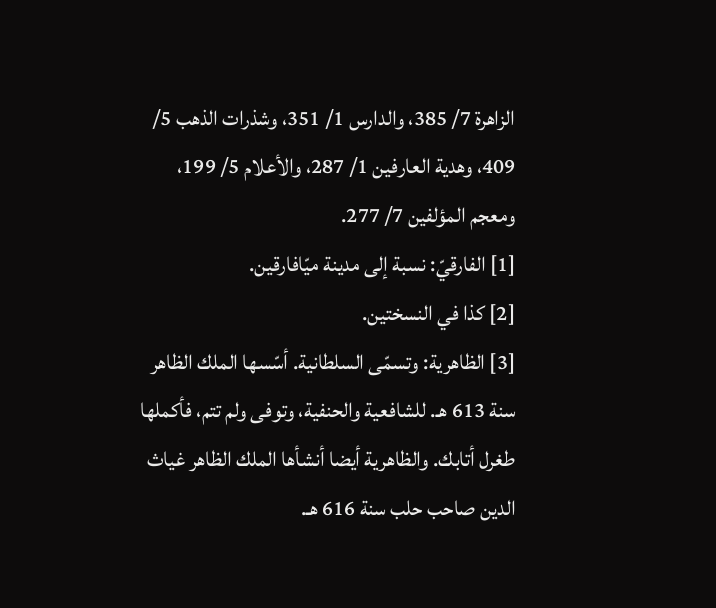الزاهرة 7/ 385، والدارس 1/ 351، وشذرات الذهب 5/ 409، وهدية العارفين 1/ 287، والأعلام 5/ 199، ومعجم المؤلفين 7/ 277.
[1] الفارقيّ: نسبة إلى مدينة ميّافارقين.
[2] كذا في النسختين.
[3] الظاهرية: وتسمّى السلطانية. أسّسها الملك الظاهر سنة 613 هـ. للشافعية والحنفية، وتوفى ولم تتم، فأكملها طغرل أتابك. والظاهرية أيضا أنشأها الملك الظاهر غياث الدين صاحب حلب سنة 616 هـ.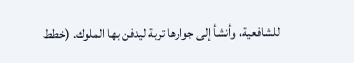للشافعية، وأنشأ إلى جوارها تربة ليدفن بها الملوك. (خطط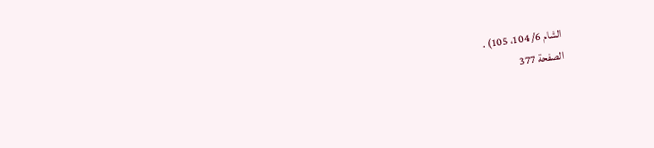الشام 6/ 104، 105) .
الصفحة 377